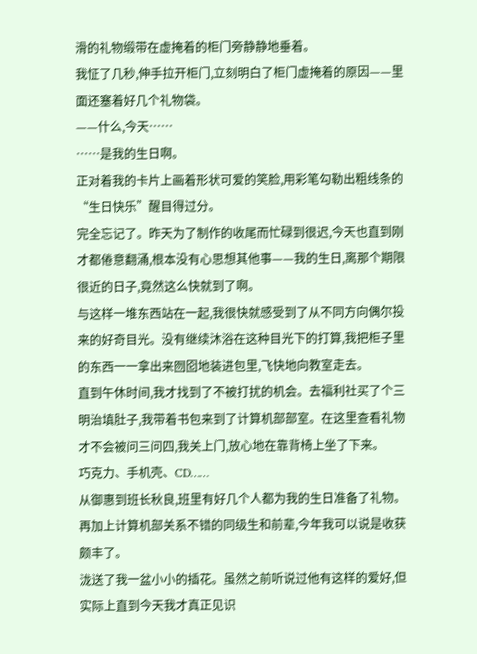滑的礼物缎带在虚掩着的柜门旁静静地垂着。
我怔了几秒,伸手拉开柜门,立刻明白了柜门虚掩着的原因——里面还塞着好几个礼物袋。
——什么,今天……
……是我的生日啊。
正对着我的卡片上画着形状可爱的笑脸,用彩笔勾勒出粗线条的“生日快乐”醒目得过分。
完全忘记了。昨天为了制作的收尾而忙碌到很迟,今天也直到刚才都倦意翻涌,根本没有心思想其他事——我的生日,离那个期限很近的日子,竟然这么快就到了啊。
与这样一堆东西站在一起,我很快就感受到了从不同方向偶尔投来的好奇目光。没有继续沐浴在这种目光下的打算,我把柜子里的东西一一拿出来囫囵地装进包里,飞快地向教室走去。
直到午休时间,我才找到了不被打扰的机会。去福利社买了个三明治填肚子,我带着书包来到了计算机部部室。在这里查看礼物才不会被问三问四,我关上门,放心地在靠背椅上坐了下来。
巧克力、手机壳、CD……
从御惠到班长秋良,班里有好几个人都为我的生日准备了礼物。再加上计算机部关系不错的同级生和前辈,今年我可以说是收获颇丰了。
泷送了我一盆小小的插花。虽然之前听说过他有这样的爱好,但实际上直到今天我才真正见识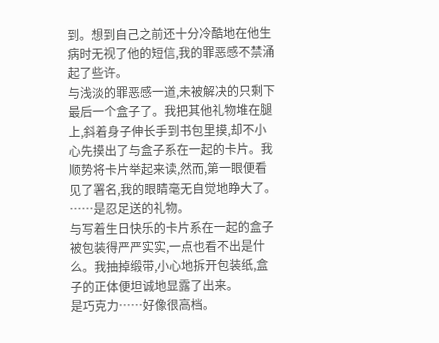到。想到自己之前还十分冷酷地在他生病时无视了他的短信,我的罪恶感不禁涌起了些许。
与浅淡的罪恶感一道,未被解决的只剩下最后一个盒子了。我把其他礼物堆在腿上,斜着身子伸长手到书包里摸,却不小心先摸出了与盒子系在一起的卡片。我顺势将卡片举起来读,然而,第一眼便看见了署名,我的眼睛毫无自觉地睁大了。
……是忍足送的礼物。
与写着生日快乐的卡片系在一起的盒子被包装得严严实实,一点也看不出是什么。我抽掉缎带,小心地拆开包装纸,盒子的正体便坦诚地显露了出来。
是巧克力……好像很高档。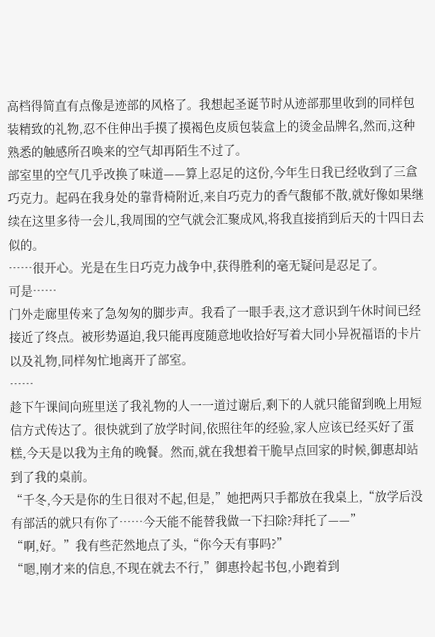高档得简直有点像是迹部的风格了。我想起圣诞节时从迹部那里收到的同样包装精致的礼物,忍不住伸出手摸了摸褐色皮质包装盒上的烫金品牌名,然而,这种熟悉的触感所召唤来的空气却再陌生不过了。
部室里的空气几乎改换了味道——算上忍足的这份,今年生日我已经收到了三盒巧克力。起码在我身处的靠背椅附近,来自巧克力的香气馥郁不散,就好像如果继续在这里多待一会儿,我周围的空气就会汇聚成风,将我直接捎到后天的十四日去似的。
……很开心。光是在生日巧克力战争中,获得胜利的毫无疑问是忍足了。
可是……
门外走廊里传来了急匆匆的脚步声。我看了一眼手表,这才意识到午休时间已经接近了终点。被形势逼迫,我只能再度随意地收拾好写着大同小异祝福语的卡片以及礼物,同样匆忙地离开了部室。
……
趁下午课间向班里送了我礼物的人一一道过谢后,剩下的人就只能留到晚上用短信方式传达了。很快就到了放学时间,依照往年的经验,家人应该已经买好了蛋糕,今天是以我为主角的晚餐。然而,就在我想着干脆早点回家的时候,御惠却站到了我的桌前。
“千冬,今天是你的生日很对不起,但是,”她把两只手都放在我桌上,“放学后没有部活的就只有你了……今天能不能替我做一下扫除?拜托了——”
“啊,好。”我有些茫然地点了头,“你今天有事吗?”
“嗯,刚才来的信息,不现在就去不行,”御惠拎起书包,小跑着到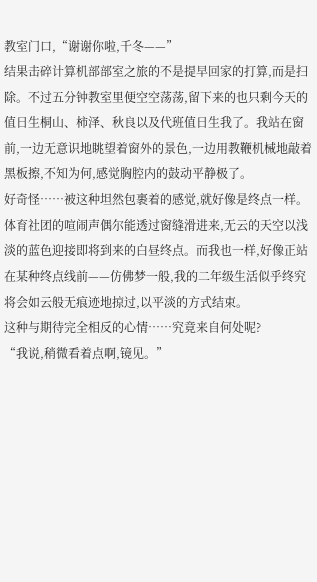教室门口,“谢谢你啦,千冬——”
结果击碎计算机部部室之旅的不是提早回家的打算,而是扫除。不过五分钟教室里便空空荡荡,留下来的也只剩今天的值日生桐山、柿泽、秋良以及代班值日生我了。我站在窗前,一边无意识地眺望着窗外的景色,一边用教鞭机械地敲着黑板擦,不知为何,感觉胸腔内的鼓动平静极了。
好奇怪……被这种坦然包裹着的感觉,就好像是终点一样。
体育社团的喧闹声偶尔能透过窗缝滑进来,无云的天空以浅淡的蓝色迎接即将到来的白昼终点。而我也一样,好像正站在某种终点线前——仿佛梦一般,我的二年级生活似乎终究将会如云般无痕迹地掠过,以平淡的方式结束。
这种与期待完全相反的心情……究竟来自何处呢?
“我说,稍微看着点啊,镜见。”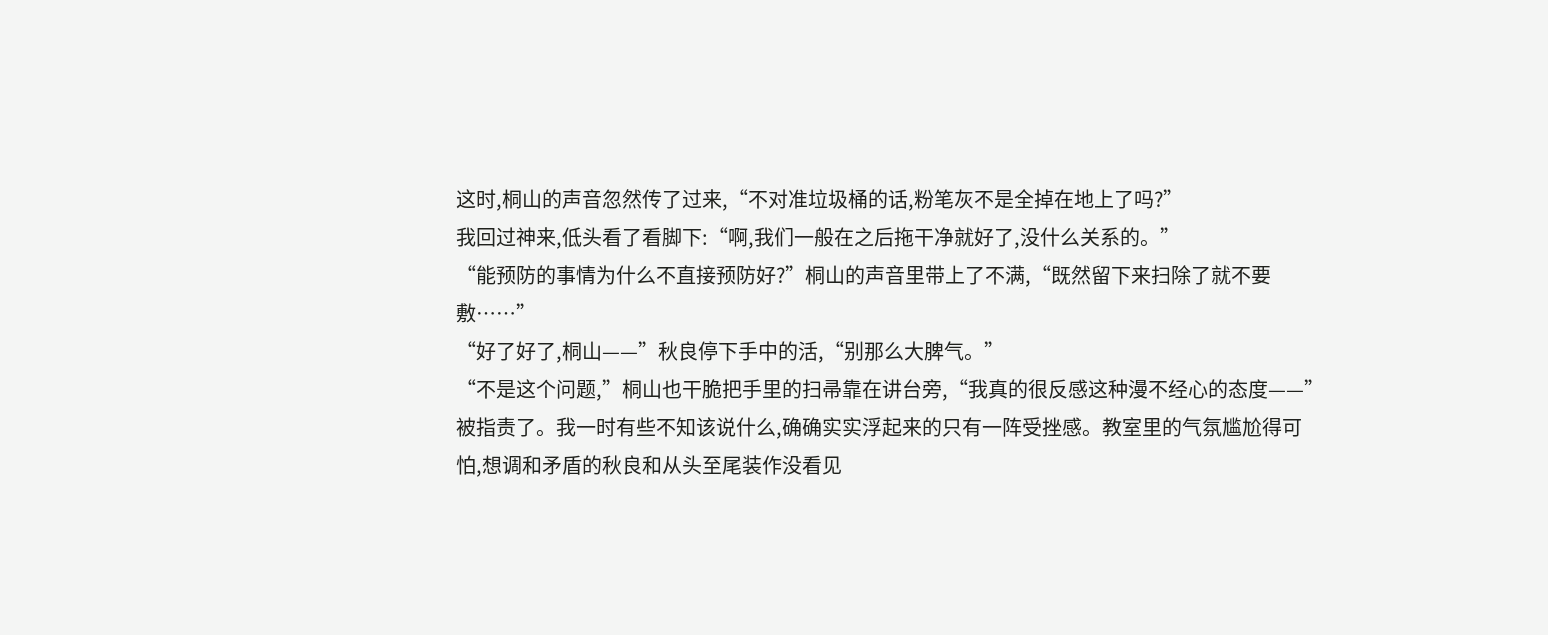这时,桐山的声音忽然传了过来,“不对准垃圾桶的话,粉笔灰不是全掉在地上了吗?”
我回过神来,低头看了看脚下:“啊,我们一般在之后拖干净就好了,没什么关系的。”
“能预防的事情为什么不直接预防好?”桐山的声音里带上了不满,“既然留下来扫除了就不要敷……”
“好了好了,桐山——”秋良停下手中的活,“别那么大脾气。”
“不是这个问题,”桐山也干脆把手里的扫帚靠在讲台旁,“我真的很反感这种漫不经心的态度——”
被指责了。我一时有些不知该说什么,确确实实浮起来的只有一阵受挫感。教室里的气氛尴尬得可怕,想调和矛盾的秋良和从头至尾装作没看见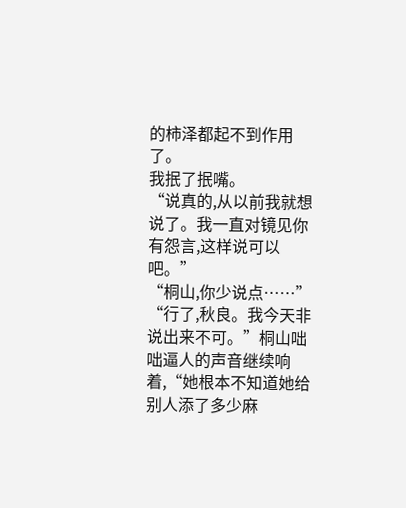的柿泽都起不到作用了。
我抿了抿嘴。
“说真的,从以前我就想说了。我一直对镜见你有怨言,这样说可以吧。”
“桐山,你少说点……”
“行了,秋良。我今天非说出来不可。”桐山咄咄逼人的声音继续响着,“她根本不知道她给别人添了多少麻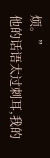烦。”
他的话语太过刺耳,我的